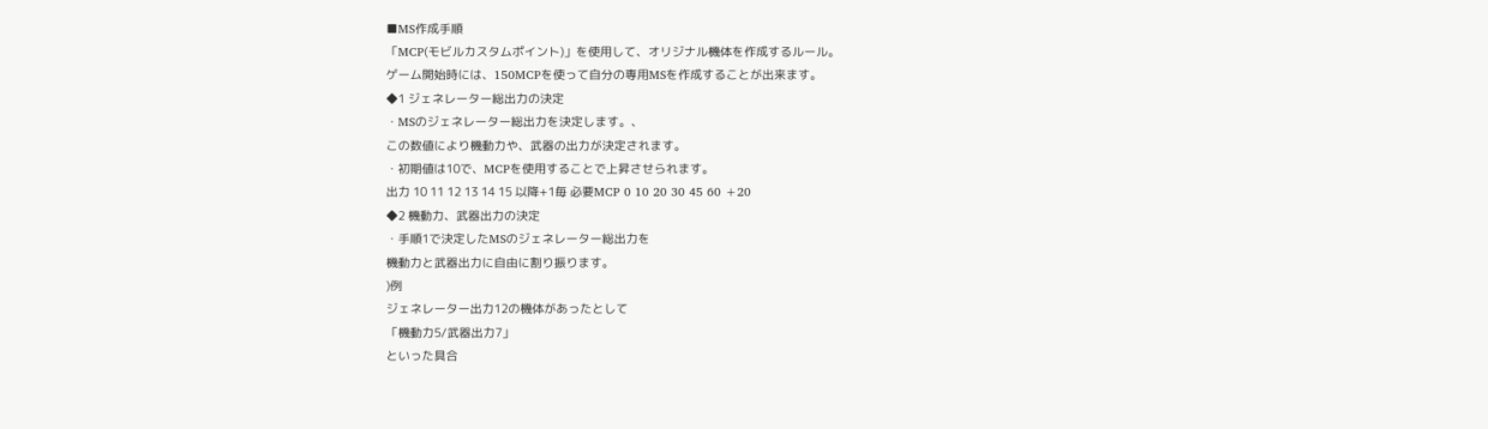■MS作成手順
「MCP(モビルカスタムポイント)」を使用して、オリジナル機体を作成するルール。
ゲーム開始時には、150MCPを使って自分の専用MSを作成することが出来ます。
◆1 ジェネレーター総出力の決定
・MSのジェネレーター総出力を決定します。、
この数値により機動力や、武器の出力が決定されます。
・初期値は10で、MCPを使用することで上昇させられます。
出力 10 11 12 13 14 15 以降+1毎 必要MCP 0 10 20 30 45 60 +20
◆2 機動力、武器出力の決定
・手順1で決定したMSのジェネレーター総出力を
機動力と武器出力に自由に割り振ります。
)例
ジェネレーター出力12の機体があったとして
「機動力5/武器出力7」
といった具合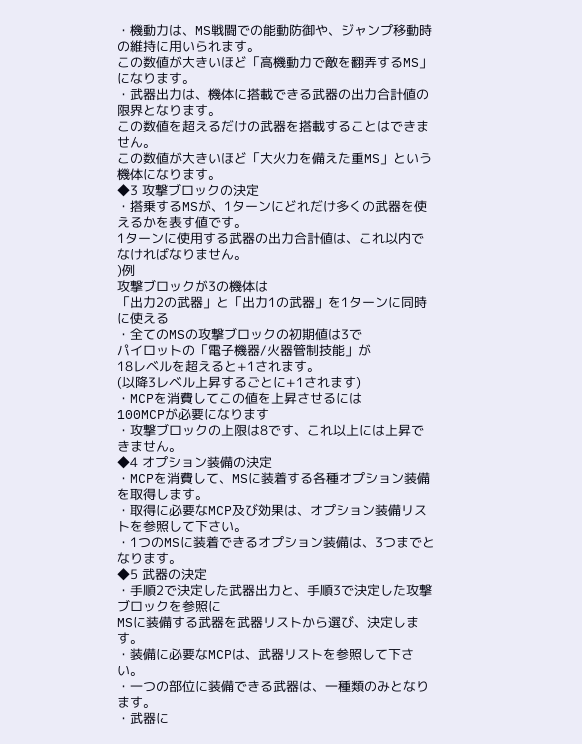・機動力は、MS戦闘での能動防御や、ジャンプ移動時の維持に用いられます。
この数値が大きいほど「高機動力で敵を翻弄するMS」になります。
・武器出力は、機体に搭載できる武器の出力合計値の限界となります。
この数値を超えるだけの武器を搭載することはできません。
この数値が大きいほど「大火力を備えた重MS」という機体になります。
◆3 攻撃ブロックの決定
・搭乗するMSが、1ターンにどれだけ多くの武器を使えるかを表す値です。
1ターンに使用する武器の出力合計値は、これ以内でなければなりません。
)例
攻撃ブロックが3の機体は
「出力2の武器」と「出力1の武器」を1ターンに同時に使える
・全てのMSの攻撃ブロックの初期値は3で
パイロットの「電子機器/火器管制技能」が
18レベルを超えると+1されます。
(以降3レベル上昇するごとに+1されます)
・MCPを消費してこの値を上昇させるには
100MCPが必要になります
・攻撃ブロックの上限は8です、これ以上には上昇できません。
◆4 オプション装備の決定
・MCPを消費して、MSに装着する各種オプション装備を取得します。
・取得に必要なMCP及び効果は、オプション装備リストを参照して下さい。
・1つのMSに装着できるオプション装備は、3つまでとなります。
◆5 武器の決定
・手順2で決定した武器出力と、手順3で決定した攻撃ブロックを参照に
MSに装備する武器を武器リストから選び、決定します。
・装備に必要なMCPは、武器リストを参照して下さい。
・一つの部位に装備できる武器は、一種類のみとなります。
・武器に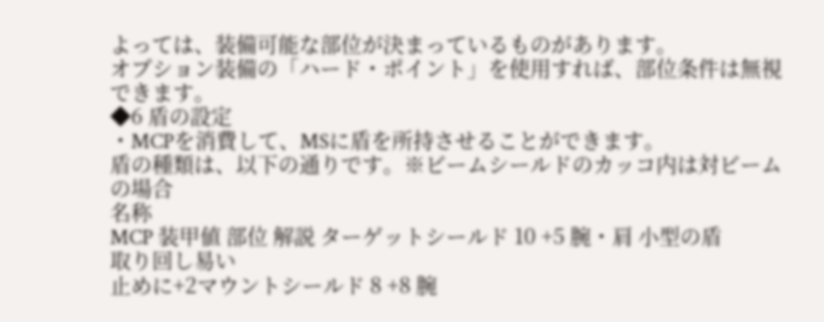よっては、装備可能な部位が決まっているものがあります。
オプション装備の「ハード・ポイント」を使用すれば、部位条件は無視できます。
◆6 盾の設定
・MCPを消費して、MSに盾を所持させることができます。
盾の種類は、以下の通りです。※ビームシールドのカッコ内は対ビームの場合
名称
MCP 装甲値 部位 解説 ターゲットシールド 10 +5 腕・肩 小型の盾
取り回し易い
止めに+2マウントシールド 8 +8 腕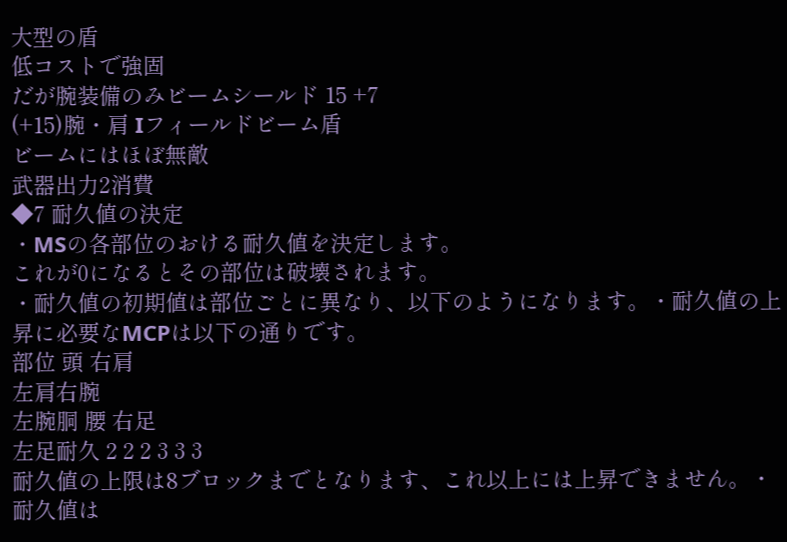大型の盾
低コストで強固
だが腕装備のみビームシールド 15 +7
(+15)腕・肩 Iフィールドビーム盾
ビームにはほぼ無敵
武器出力2消費
◆7 耐久値の決定
・MSの各部位のおける耐久値を決定します。
これが0になるとその部位は破壊されます。
・耐久値の初期値は部位ごとに異なり、以下のようになります。・耐久値の上昇に必要なMCPは以下の通りです。
部位 頭 右肩
左肩右腕
左腕胴 腰 右足
左足耐久 2 2 2 3 3 3
耐久値の上限は8ブロックまでとなります、これ以上には上昇できません。・耐久値は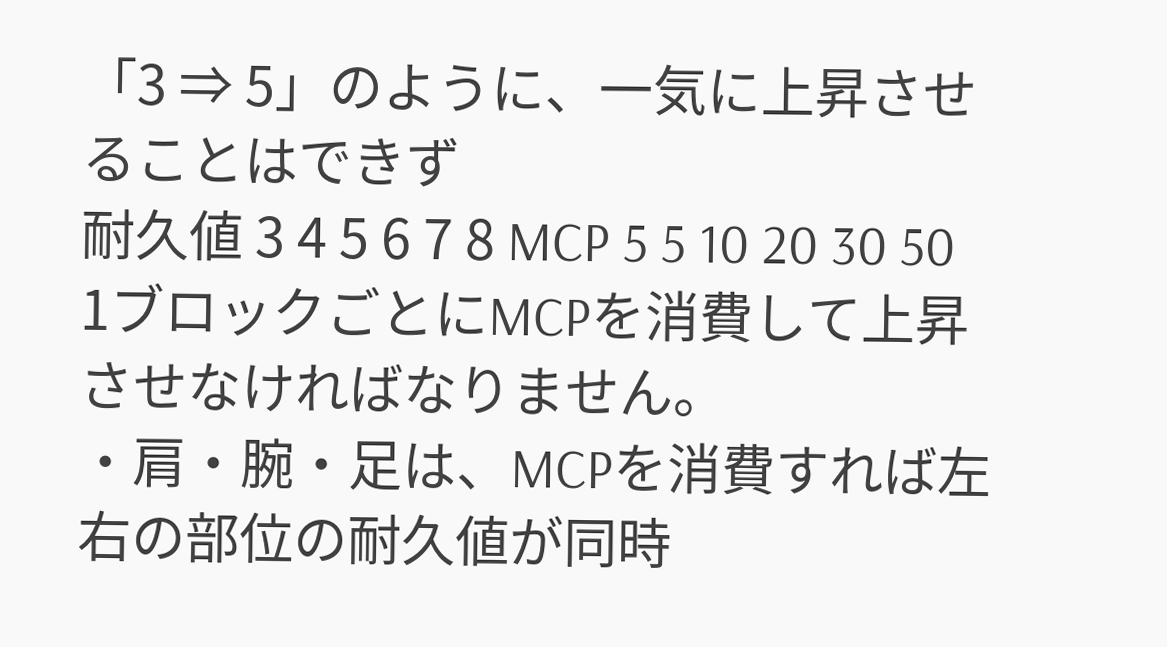「3 ⇒ 5」のように、一気に上昇させることはできず
耐久値 3 4 5 6 7 8 MCP 5 5 10 20 30 50
1ブロックごとにMCPを消費して上昇させなければなりません。
・肩・腕・足は、MCPを消費すれば左右の部位の耐久値が同時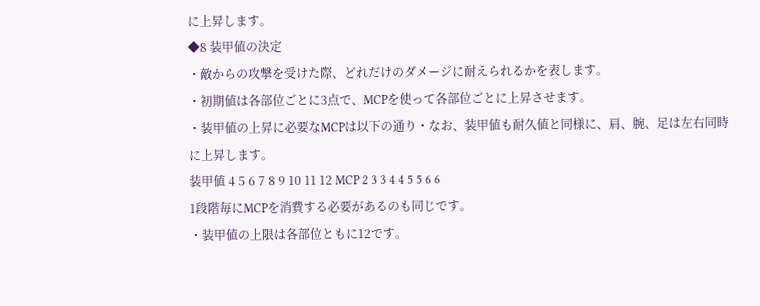に上昇します。
◆8 装甲値の決定
・敵からの攻撃を受けた際、どれだけのダメージに耐えられるかを表します。
・初期値は各部位ごとに3点で、MCPを使って各部位ごとに上昇させます。
・装甲値の上昇に必要なMCPは以下の通り・なお、装甲値も耐久値と同様に、肩、腕、足は左右同時に上昇します。
装甲値 4 5 6 7 8 9 10 11 12 MCP 2 3 3 4 4 5 5 6 6
1段階毎にMCPを消費する必要があるのも同じです。
・装甲値の上限は各部位ともに12です。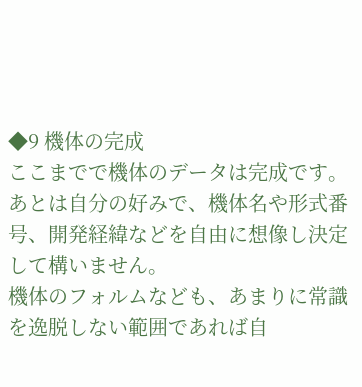◆9 機体の完成
ここまでで機体のデータは完成です。
あとは自分の好みで、機体名や形式番号、開発経緯などを自由に想像し決定して構いません。
機体のフォルムなども、あまりに常識を逸脱しない範囲であれば自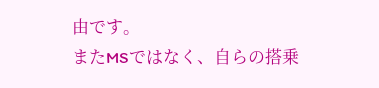由です。
またMSではなく、自らの搭乗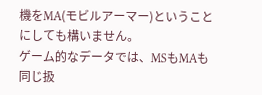機をMA(モビルアーマー)ということにしても構いません。
ゲーム的なデータでは、MSもMAも同じ扱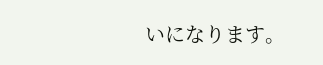いになります。